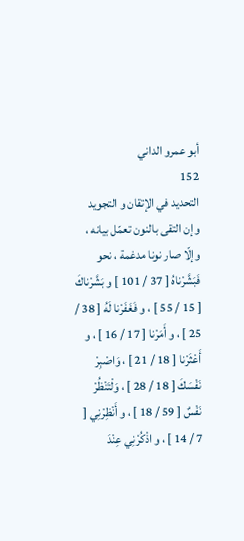أبو عمرو الداني
152
التحديد في الإتقان و التجويد
وإن التقى بالنون تعمّل بيانه ، وإلّا صار نونا مدغمة ، نحو فَبَشَّرْناهُ [ 37 / 101 ] و بَشَّرْناكَ [ 15 / 55 ] ، و فَغَفَرْنا لَهُ [ 38 / 25 ] ، و أَمَرْنا [ 17 / 16 ] ، و أَعْثَرْنا [ 18 / 21 ] ، وَاصْبِرْ نَفْسَكَ [ 18 / 28 ] ، وَلْتَنْظُرْ نَفْسٌ [ 59 / 18 ] ، و أَنْظِرْنِي [ 7 / 14 ] ، و اذْكُرْنِي عِنْدَ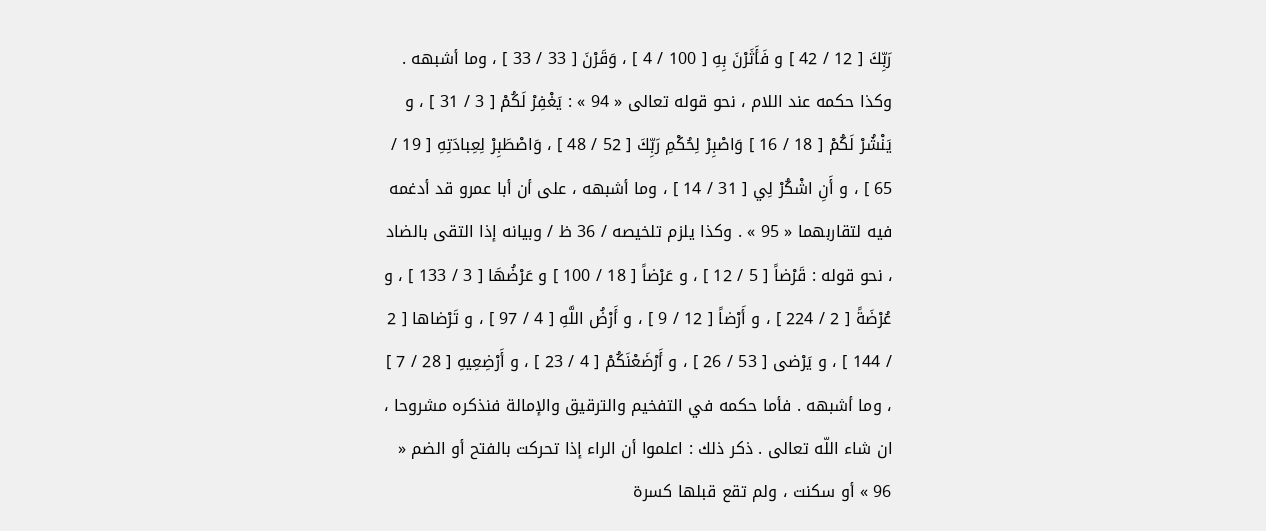رَبِّكَ [ 12 / 42 ] و فَأَثَرْنَ بِهِ [ 100 / 4 ] ، وَقَرْنَ [ 33 / 33 ] ، وما أشبهه . وكذا حكمه عند اللام ، نحو قوله تعالى « 94 » : يَغْفِرْ لَكُمْ [ 3 / 31 ] ، و يَنْشُرْ لَكُمْ [ 18 / 16 ] وَاصْبِرْ لِحُكْمِ رَبِّكَ [ 52 / 48 ] ، وَاصْطَبِرْ لِعِبادَتِهِ [ 19 / 65 ] ، و أَنِ اشْكُرْ لِي [ 31 / 14 ] ، وما أشبهه ، على أن أبا عمرو قد أدغمه فيه لتقاربهما « 95 » . وكذا يلزم تلخيصه / 36 ظ / وبيانه إذا التقى بالضاد ، نحو قوله : قَرْضاً [ 5 / 12 ] ، و عَرْضاً [ 18 / 100 ] و عَرْضُهَا [ 3 / 133 ] ، و عُرْضَةً [ 2 / 224 ] ، و أَرْضاً [ 12 / 9 ] ، و أَرْضُ اللَّهِ [ 4 / 97 ] ، و تَرْضاها [ 2 / 144 ] ، و يَرْضى [ 53 / 26 ] ، و أَرْضَعْنَكُمْ [ 4 / 23 ] ، و أَرْضِعِيهِ [ 28 / 7 ] ، وما أشبهه . فأما حكمه في التفخيم والترقيق والإمالة فنذكره مشروحا ، ان شاء اللّه تعالى . ذكر ذلك : اعلموا أن الراء إذا تحركت بالفتح أو الضم « 96 » أو سكنت ، ولم تقع قبلها كسرة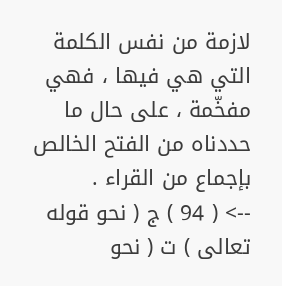لازمة من نفس الكلمة التي هي فيها ، فهي مفخّمة ، على حال ما حددناه من الفتح الخالص بإجماع من القراء .
--> ( 94 ) ج ( نحو قوله تعالى ) ت ( نحو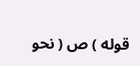قوله ) ص ( نحو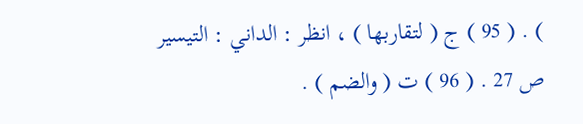) . ( 95 ) ج ( لتقاربها ) ، انظر : الداني : التيسير ص 27 . ( 96 ) ت ( والضم ) .